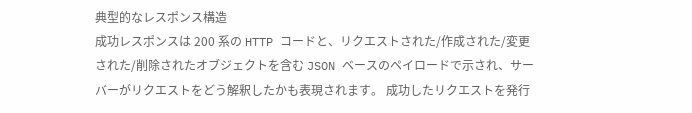典型的なレスポンス構造
成功レスポンスは 200 系の HTTP コードと、リクエストされた/作成された/変更された/削除されたオブジェクトを含む JSON ベースのペイロードで示され、サーバーがリクエストをどう解釈したかも表現されます。 成功したリクエストを発行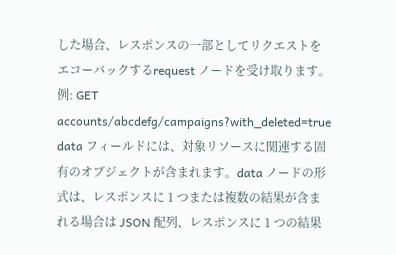した場合、レスポンスの一部としてリクエストをエコーバックするrequest ノードを受け取ります。
例: GET accounts/abcdefg/campaigns?with_deleted=true
data フィールドには、対象リソースに関連する固有のオブジェクトが含まれます。data ノードの形式は、レスポンスに 1 つまたは複数の結果が含まれる場合は JSON 配列、レスポンスに 1 つの結果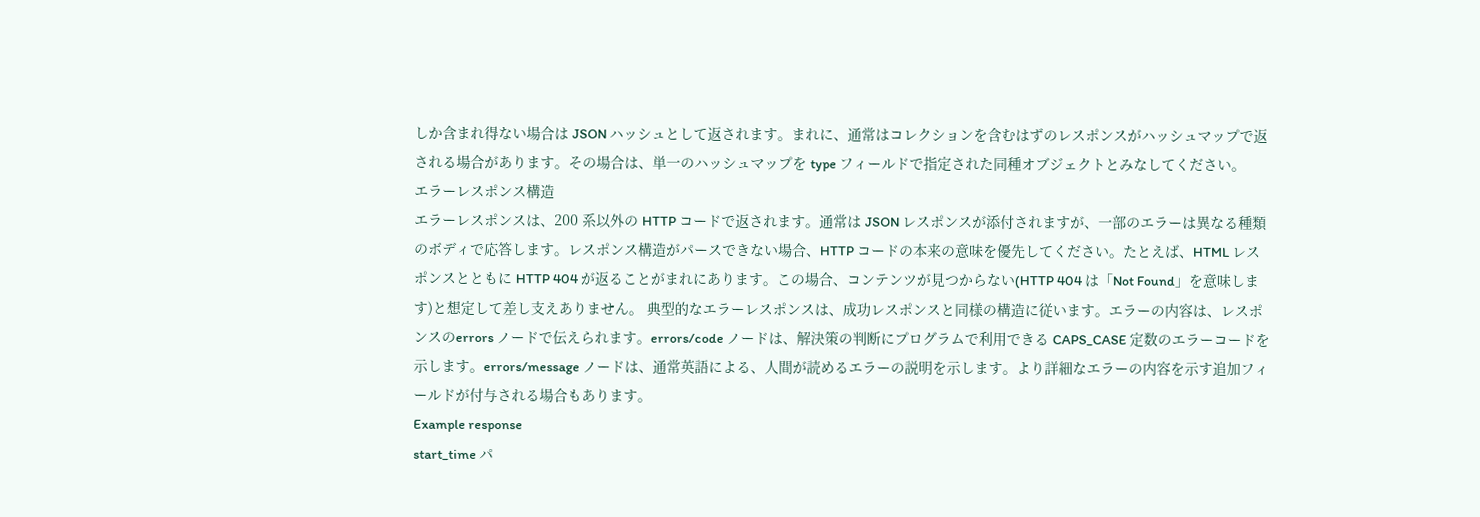しか含まれ得ない場合は JSON ハッシュとして返されます。まれに、通常はコレクションを含むはずのレスポンスがハッシュマップで返される場合があります。その場合は、単一のハッシュマップを type フィールドで指定された同種オブジェクトとみなしてください。
エラーレスポンス構造
エラーレスポンスは、200 系以外の HTTP コードで返されます。通常は JSON レスポンスが添付されますが、一部のエラーは異なる種類のボディで応答します。レスポンス構造がパースできない場合、HTTP コードの本来の意味を優先してください。たとえば、HTML レスポンスとともに HTTP 404 が返ることがまれにあります。この場合、コンテンツが見つからない(HTTP 404 は「Not Found」を意味します)と想定して差し支えありません。 典型的なエラーレスポンスは、成功レスポンスと同様の構造に従います。エラーの内容は、レスポンスのerrors ノードで伝えられます。errors/code ノードは、解決策の判断にプログラムで利用できる CAPS_CASE 定数のエラーコードを示します。errors/message ノードは、通常英語による、人間が読めるエラーの説明を示します。より詳細なエラーの内容を示す追加フィールドが付与される場合もあります。
Example response
start_time パ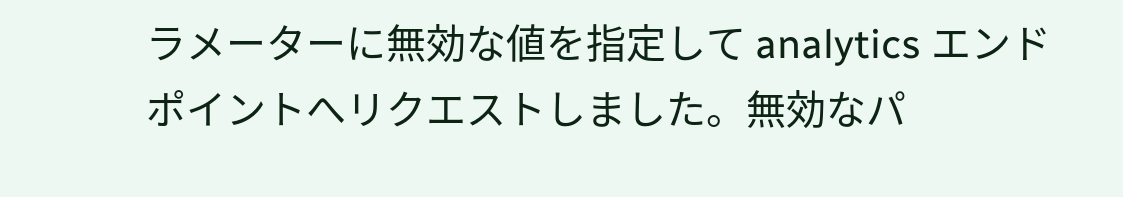ラメーターに無効な値を指定して analytics エンドポイントへリクエストしました。無効なパ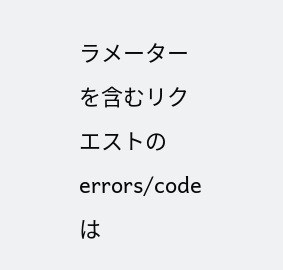ラメーターを含むリクエストの errors/code は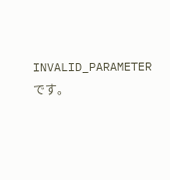INVALID_PARAMETER です。